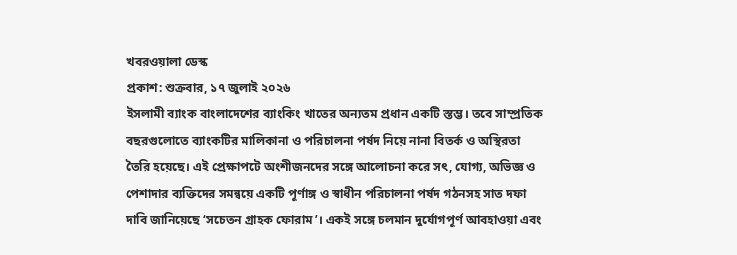খবরওয়ালা ডেস্ক
প্রকাশ: শুক্রবার, ১৭ জুলাই ২০২৬
ইসলামী ব্যাংক বাংলাদেশের ব্যাংকিং খাতের অন্যতম প্রধান একটি স্তম্ভ। তবে সাম্প্রতিক বছরগুলোতে ব্যাংকটির মালিকানা ও পরিচালনা পর্ষদ নিয়ে নানা বিতর্ক ও অস্থিরতা তৈরি হয়েছে। এই প্রেক্ষাপটে অংশীজনদের সঙ্গে আলোচনা করে সৎ, যোগ্য, অভিজ্ঞ ও পেশাদার ব্যক্তিদের সমন্বয়ে একটি পূর্ণাঙ্গ ও স্বাধীন পরিচালনা পর্ষদ গঠনসহ সাত দফা দাবি জানিয়েছে ‘সচেতন গ্রাহক ফোরাম’। একই সঙ্গে চলমান দুর্যোগপূর্ণ আবহাওয়া এবং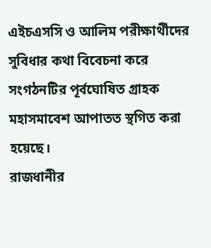এইচএসসি ও আলিম পরীক্ষার্থীদের সুবিধার কথা বিবেচনা করে সংগঠনটির পূর্বঘোষিত গ্রাহক মহাসমাবেশ আপাতত স্থগিত করা হয়েছে।
রাজধানীর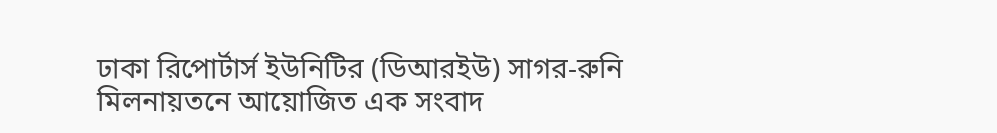ঢাকা রিপোর্টার্স ইউনিটির (ডিআরইউ) সাগর-রুনি মিলনায়তনে আয়োজিত এক সংবাদ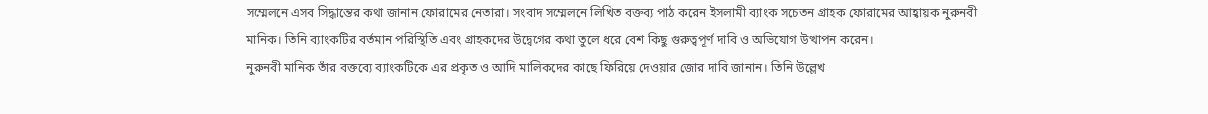সম্মেলনে এসব সিদ্ধান্তের কথা জানান ফোরামের নেতারা। সংবাদ সম্মেলনে লিখিত বক্তব্য পাঠ করেন ইসলামী ব্যাংক সচেতন গ্রাহক ফোরামের আহ্বায়ক নুরুনবী মানিক। তিনি ব্যাংকটির বর্তমান পরিস্থিতি এবং গ্রাহকদের উদ্বেগের কথা তুলে ধরে বেশ কিছু গুরুত্বপূর্ণ দাবি ও অভিযোগ উত্থাপন করেন।
নুরুনবী মানিক তাঁর বক্তব্যে ব্যাংকটিকে এর প্রকৃত ও আদি মালিকদের কাছে ফিরিয়ে দেওয়ার জোর দাবি জানান। তিনি উল্লেখ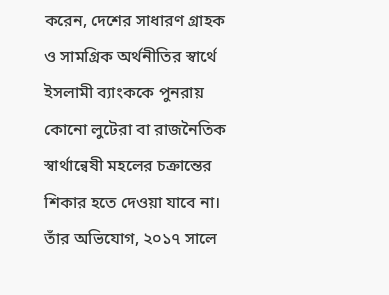করেন, দেশের সাধারণ গ্রাহক ও সামগ্রিক অর্থনীতির স্বার্থে ইসলামী ব্যাংককে পুনরায় কোনো লুটেরা বা রাজনৈতিক স্বার্থান্বেষী মহলের চক্রান্তের শিকার হতে দেওয়া যাবে না। তাঁর অভিযোগ, ২০১৭ সালে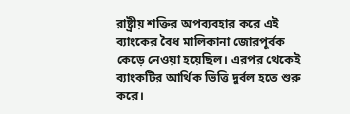রাষ্ট্রীয় শক্তির অপব্যবহার করে এই ব্যাংকের বৈধ মালিকানা জোরপূর্বক কেড়ে নেওয়া হয়েছিল। এরপর থেকেই ব্যাংকটির আর্থিক ভিত্তি দুর্বল হতে শুরু করে।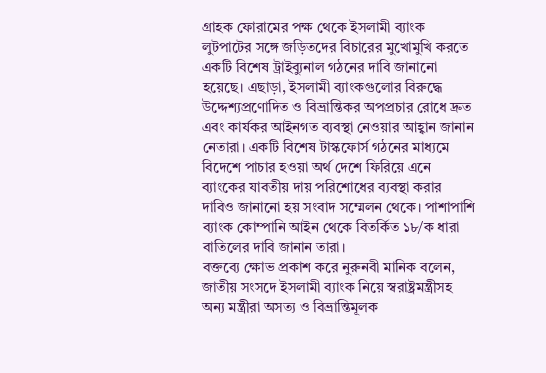গ্রাহক ফোরামের পক্ষ থেকে ইসলামী ব্যাংক লুটপাটের সঙ্গে জড়িতদের বিচারের মুখোমুখি করতে একটি বিশেষ ট্রাইব্যুনাল গঠনের দাবি জানানো হয়েছে। এছাড়া, ইসলামী ব্যাংকগুলোর বিরুদ্ধে উদ্দেশ্যপ্রণোদিত ও বিভ্রান্তিকর অপপ্রচার রোধে দ্রুত এবং কার্যকর আইনগত ব্যবস্থা নেওয়ার আহ্বান জানান নেতারা। একটি বিশেষ টাস্কফোর্স গঠনের মাধ্যমে বিদেশে পাচার হওয়া অর্থ দেশে ফিরিয়ে এনে ব্যাংকের যাবতীয় দায় পরিশোধের ব্যবস্থা করার দাবিও জানানো হয় সংবাদ সম্মেলন থেকে। পাশাপাশি ব্যাংক কোম্পানি আইন থেকে বিতর্কিত ১৮/ক ধারা বাতিলের দাবি জানান তারা।
বক্তব্যে ক্ষোভ প্রকাশ করে নুরুনবী মানিক বলেন, জাতীয় সংসদে ইসলামী ব্যাংক নিয়ে স্বরাষ্ট্রমন্ত্রীসহ অন্য মন্ত্রীরা অসত্য ও বিভ্রান্তিমূলক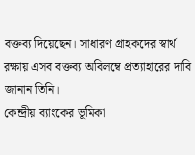বক্তব্য দিয়েছেন। সাধারণ গ্রাহকদের স্বার্থ রক্ষায় এসব বক্তব্য অবিলম্বে প্রত্যাহারের দাবি জানান তিনি।
কেন্দ্রীয় ব্যাংকের ভূমিকা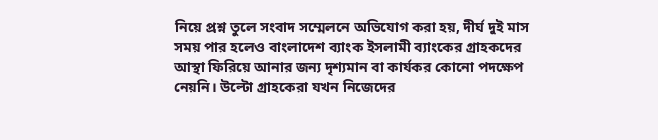নিয়ে প্রশ্ন তুলে সংবাদ সম্মেলনে অভিযোগ করা হয়, দীর্ঘ দুই মাস সময় পার হলেও বাংলাদেশ ব্যাংক ইসলামী ব্যাংকের গ্রাহকদের আস্থা ফিরিয়ে আনার জন্য দৃশ্যমান বা কার্যকর কোনো পদক্ষেপ নেয়নি। উল্টো গ্রাহকেরা যখন নিজেদের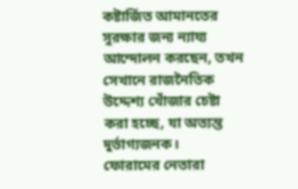কষ্টার্জিত আমানতের সুরক্ষার জন্য ন্যায্য আন্দোলন করছেন, তখন সেখানে রাজনৈতিক উদ্দেশ্য খোঁজার চেষ্টা করা হচ্ছে, যা অত্যন্ত দুর্ভাগ্যজনক।
ফোরামের নেতারা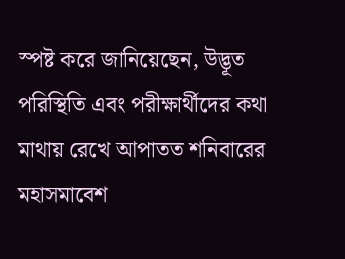স্পষ্ট করে জানিয়েছেন, উদ্ভূত পরিস্থিতি এবং পরীক্ষার্থীদের কথা মাথায় রেখে আপাতত শনিবারের মহাসমাবেশ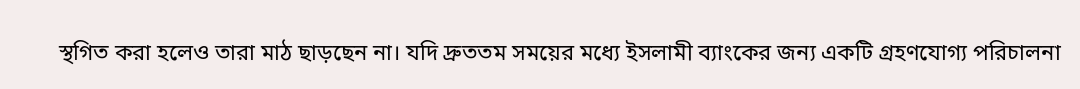স্থগিত করা হলেও তারা মাঠ ছাড়ছেন না। যদি দ্রুততম সময়ের মধ্যে ইসলামী ব্যাংকের জন্য একটি গ্রহণযোগ্য পরিচালনা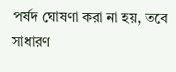পর্ষদ ঘোষণা করা না হয়, তবে সাধারণ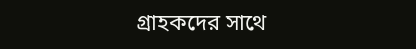গ্রাহকদের সাথে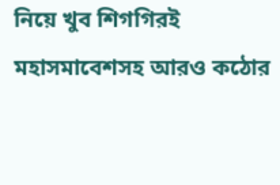নিয়ে খুব শিগগিরই মহাসমাবেশসহ আরও কঠোর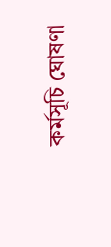কর্মসূচি ঘোষণা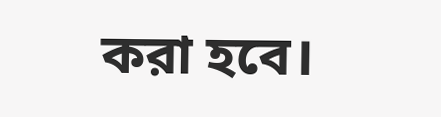করা হবে।